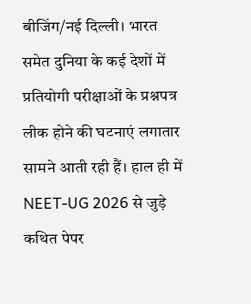बीजिंग/नई दिल्ली। भारत समेत दुनिया के कई देशों में प्रतियोगी परीक्षाओं के प्रश्नपत्र लीक होने की घटनाएं लगातार सामने आती रही हैं। हाल ही में NEET-UG 2026 से जुड़े कथित पेपर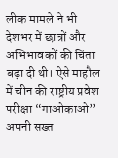लीक मामले ने भी देशभर में छात्रों और अभिभावकों की चिंता बढ़ा दी थी। ऐसे माहौल में चीन की राष्ट्रीय प्रवेश परीक्षा “गाओकाओ” अपनी सख्त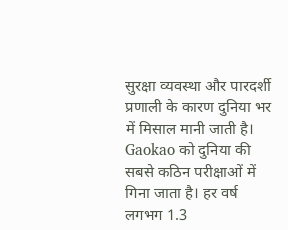सुरक्षा व्यवस्था और पारदर्शी प्रणाली के कारण दुनिया भर में मिसाल मानी जाती है।
Gaokao को दुनिया की सबसे कठिन परीक्षाओं में गिना जाता है। हर वर्ष लगभग 1.3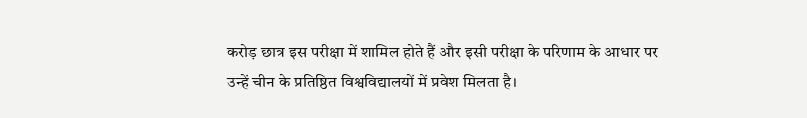करोड़ छात्र इस परीक्षा में शामिल होते हैं और इसी परीक्षा के परिणाम के आधार पर उन्हें चीन के प्रतिष्ठित विश्वविद्यालयों में प्रवेश मिलता है।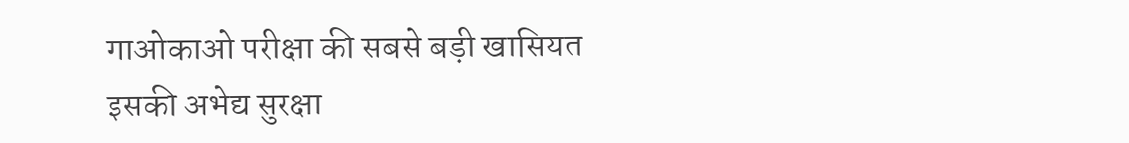गाओकाओ परीक्षा की सबसे बड़ी खासियत इसकी अभेद्य सुरक्षा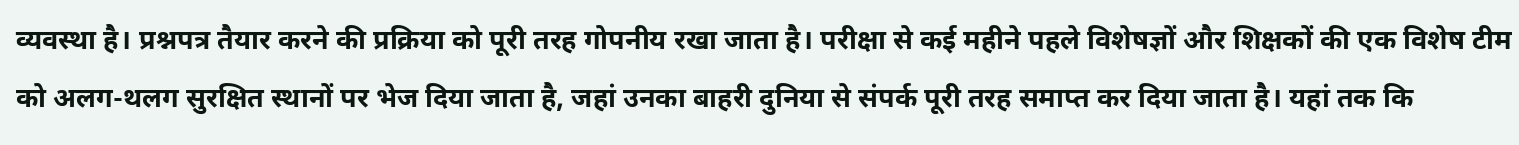व्यवस्था है। प्रश्नपत्र तैयार करने की प्रक्रिया को पूरी तरह गोपनीय रखा जाता है। परीक्षा से कई महीने पहले विशेषज्ञों और शिक्षकों की एक विशेष टीम को अलग-थलग सुरक्षित स्थानों पर भेज दिया जाता है, जहां उनका बाहरी दुनिया से संपर्क पूरी तरह समाप्त कर दिया जाता है। यहां तक कि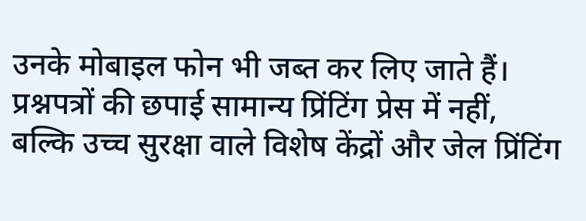उनके मोबाइल फोन भी जब्त कर लिए जाते हैं।
प्रश्नपत्रों की छपाई सामान्य प्रिंटिंग प्रेस में नहीं, बल्कि उच्च सुरक्षा वाले विशेष केंद्रों और जेल प्रिंटिंग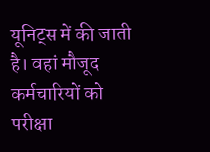यूनिट्स में की जाती है। वहां मौजूद कर्मचारियों को परीक्षा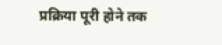प्रक्रिया पूरी होने तक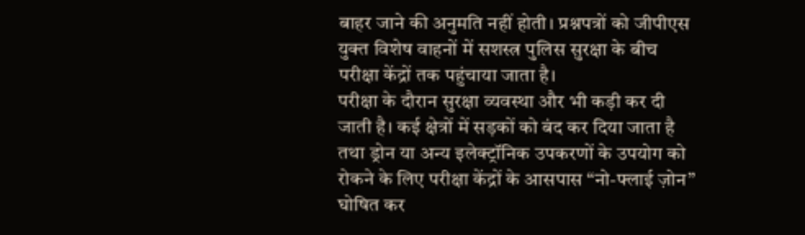बाहर जाने की अनुमति नहीं होती। प्रश्नपत्रों को जीपीएस युक्त विशेष वाहनों में सशस्त्र पुलिस सुरक्षा के बीच परीक्षा केंद्रों तक पहुंचाया जाता है।
परीक्षा के दौरान सुरक्षा व्यवस्था और भी कड़ी कर दी जाती है। कई क्षेत्रों में सड़कों को बंद कर दिया जाता है तथा ड्रोन या अन्य इलेक्ट्रॉनिक उपकरणों के उपयोग को रोकने के लिए परीक्षा केंद्रों के आसपास “नो-फ्लाई ज़ोन” घोषित कर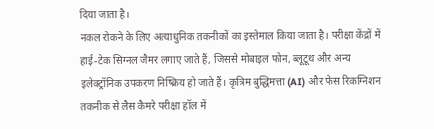दिया जाता है।
नकल रोकने के लिए अत्याधुनिक तकनीकों का इस्तेमाल किया जाता है। परीक्षा केंद्रों में हाई-टेक सिग्नल जैमर लगाए जाते हैं, जिससे मोबाइल फोन, ब्लूटूथ और अन्य इलेक्ट्रॉनिक उपकरण निष्क्रिय हो जाते हैं। कृत्रिम बुद्धिमत्ता (AI) और फेस रिकग्निशन तकनीक से लैस कैमरे परीक्षा हॉल में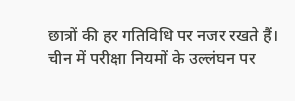छात्रों की हर गतिविधि पर नजर रखते हैं।
चीन में परीक्षा नियमों के उल्लंघन पर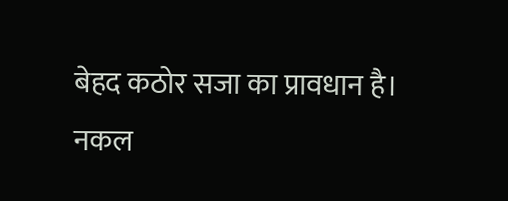बेहद कठोर सजा का प्रावधान है। नकल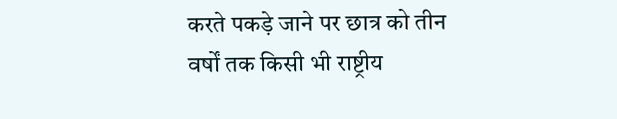करते पकड़े जाने पर छात्र को तीन वर्षों तक किसी भी राष्ट्रीय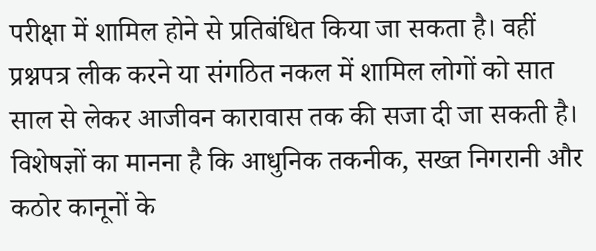परीक्षा में शामिल होने से प्रतिबंधित किया जा सकता है। वहीं प्रश्नपत्र लीक करने या संगठित नकल में शामिल लोगों को सात साल से लेकर आजीवन कारावास तक की सजा दी जा सकती है।
विशेषज्ञों का मानना है कि आधुनिक तकनीक, सख्त निगरानी और कठोर कानूनों के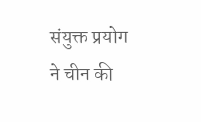संयुक्त प्रयोग ने चीन की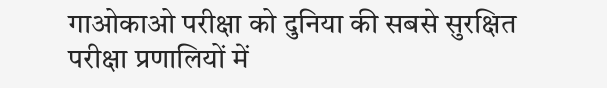गाओकाओ परीक्षा को दुनिया की सबसे सुरक्षित परीक्षा प्रणालियों में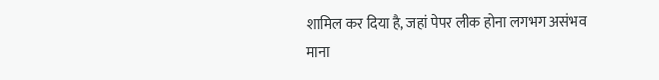शामिल कर दिया है, जहां पेपर लीक होना लगभग असंभव माना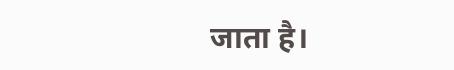जाता है।